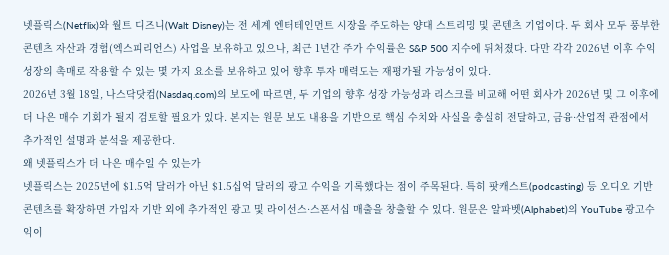넷플릭스(Netflix)와 월트 디즈니(Walt Disney)는 전 세계 엔터테인먼트 시장을 주도하는 양대 스트리밍 및 콘텐츠 기업이다. 두 회사 모두 풍부한 콘텐츠 자산과 경험(엑스피리언스) 사업을 보유하고 있으나, 최근 1년간 주가 수익률은 S&P 500 지수에 뒤처졌다. 다만 각각 2026년 이후 수익 성장의 촉매로 작용할 수 있는 몇 가지 요소를 보유하고 있어 향후 투자 매력도는 재평가될 가능성이 있다.
2026년 3월 18일, 나스닥닷컴(Nasdaq.com)의 보도에 따르면, 두 기업의 향후 성장 가능성과 리스크를 비교해 어떤 회사가 2026년 및 그 이후에 더 나은 매수 기회가 될지 검토할 필요가 있다. 본지는 원문 보도 내용을 기반으로 핵심 수치와 사실을 충실히 전달하고, 금융·산업적 관점에서 추가적인 설명과 분석을 제공한다.
왜 넷플릭스가 더 나은 매수일 수 있는가
넷플릭스는 2025년에 $1.5억 달러가 아닌 $1.5십억 달러의 광고 수익을 기록했다는 점이 주목된다. 특히 팟캐스트(podcasting) 등 오디오 기반 콘텐츠를 확장하면 가입자 기반 외에 추가적인 광고 및 라이선스·스폰서십 매출을 창출할 수 있다. 원문은 알파벳(Alphabet)의 YouTube 광고수익이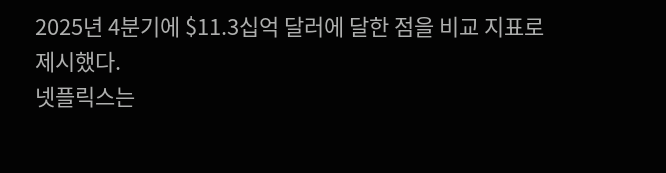2025년 4분기에 $11.3십억 달러에 달한 점을 비교 지표로 제시했다.
넷플릭스는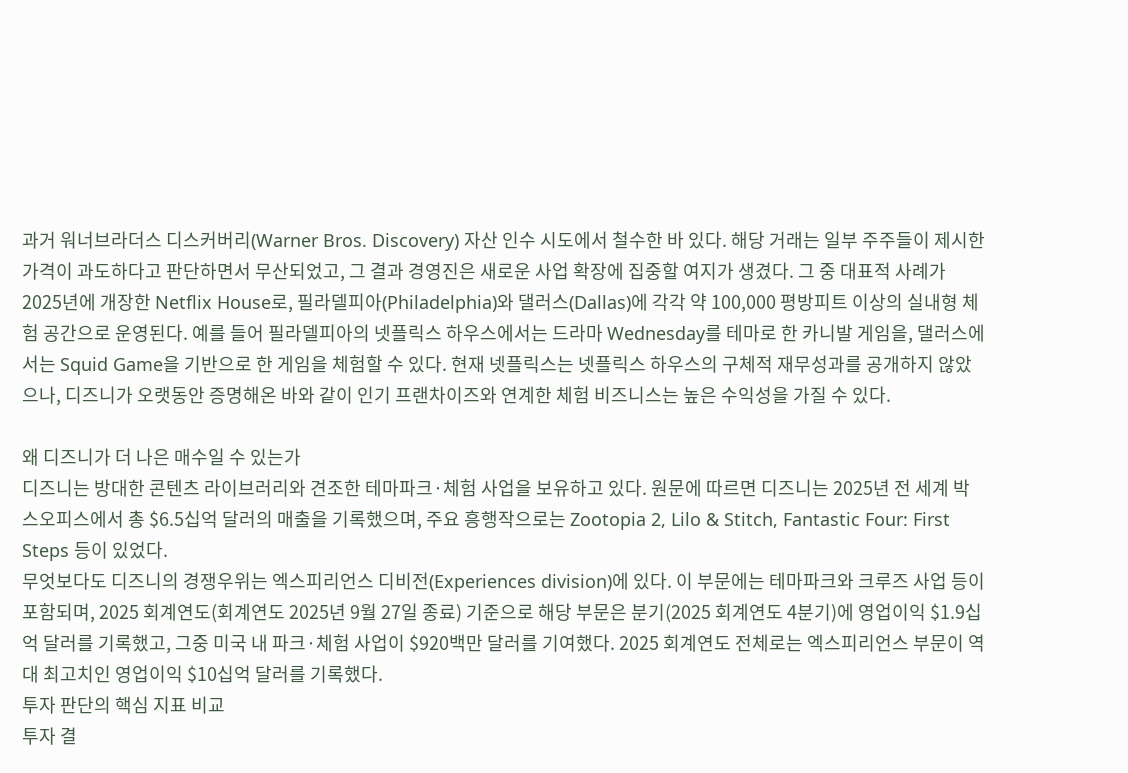과거 워너브라더스 디스커버리(Warner Bros. Discovery) 자산 인수 시도에서 철수한 바 있다. 해당 거래는 일부 주주들이 제시한 가격이 과도하다고 판단하면서 무산되었고, 그 결과 경영진은 새로운 사업 확장에 집중할 여지가 생겼다. 그 중 대표적 사례가 2025년에 개장한 Netflix House로, 필라델피아(Philadelphia)와 댈러스(Dallas)에 각각 약 100,000 평방피트 이상의 실내형 체험 공간으로 운영된다. 예를 들어 필라델피아의 넷플릭스 하우스에서는 드라마 Wednesday를 테마로 한 카니발 게임을, 댈러스에서는 Squid Game을 기반으로 한 게임을 체험할 수 있다. 현재 넷플릭스는 넷플릭스 하우스의 구체적 재무성과를 공개하지 않았으나, 디즈니가 오랫동안 증명해온 바와 같이 인기 프랜차이즈와 연계한 체험 비즈니스는 높은 수익성을 가질 수 있다.

왜 디즈니가 더 나은 매수일 수 있는가
디즈니는 방대한 콘텐츠 라이브러리와 견조한 테마파크·체험 사업을 보유하고 있다. 원문에 따르면 디즈니는 2025년 전 세계 박스오피스에서 총 $6.5십억 달러의 매출을 기록했으며, 주요 흥행작으로는 Zootopia 2, Lilo & Stitch, Fantastic Four: First Steps 등이 있었다.
무엇보다도 디즈니의 경쟁우위는 엑스피리언스 디비전(Experiences division)에 있다. 이 부문에는 테마파크와 크루즈 사업 등이 포함되며, 2025 회계연도(회계연도 2025년 9월 27일 종료) 기준으로 해당 부문은 분기(2025 회계연도 4분기)에 영업이익 $1.9십억 달러를 기록했고, 그중 미국 내 파크·체험 사업이 $920백만 달러를 기여했다. 2025 회계연도 전체로는 엑스피리언스 부문이 역대 최고치인 영업이익 $10십억 달러를 기록했다.
투자 판단의 핵심 지표 비교
투자 결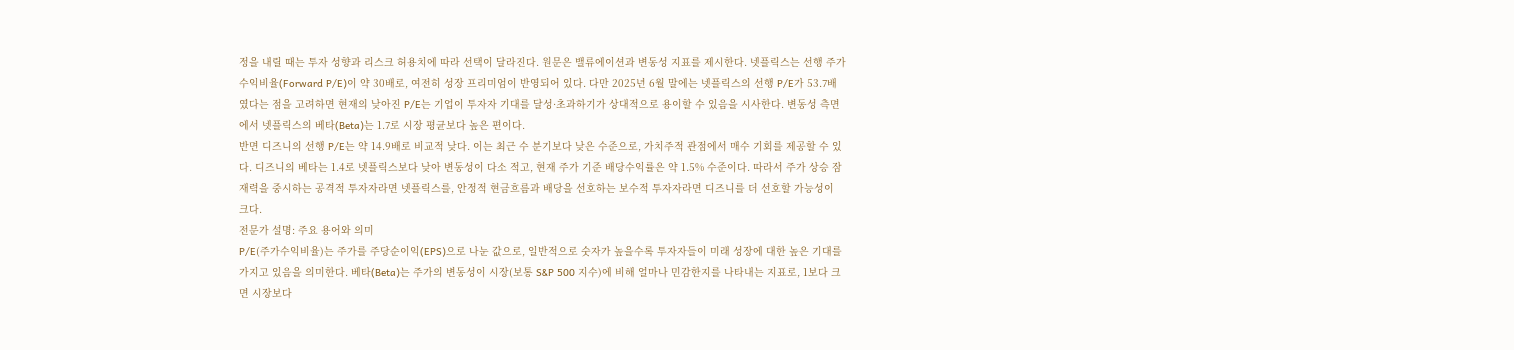정을 내릴 때는 투자 성향과 리스크 허용치에 따라 선택이 달라진다. 원문은 밸류에이션과 변동성 지표를 제시한다. 넷플릭스는 선행 주가수익비율(Forward P/E)이 약 30배로, 여전히 성장 프리미엄이 반영되어 있다. 다만 2025년 6월 말에는 넷플릭스의 선행 P/E가 53.7배였다는 점을 고려하면 현재의 낮아진 P/E는 기업이 투자자 기대를 달성·초과하기가 상대적으로 용이할 수 있음을 시사한다. 변동성 측면에서 넷플릭스의 베타(Beta)는 1.7로 시장 평균보다 높은 편이다.
반면 디즈니의 선행 P/E는 약 14.9배로 비교적 낮다. 이는 최근 수 분기보다 낮은 수준으로, 가치주적 관점에서 매수 기회를 제공할 수 있다. 디즈니의 베타는 1.4로 넷플릭스보다 낮아 변동성이 다소 적고, 현재 주가 기준 배당수익률은 약 1.5% 수준이다. 따라서 주가 상승 잠재력을 중시하는 공격적 투자자라면 넷플릭스를, 안정적 현금흐름과 배당을 선호하는 보수적 투자자라면 디즈니를 더 선호할 가능성이 크다.
전문가 설명: 주요 용어와 의미
P/E(주가수익비율)는 주가를 주당순이익(EPS)으로 나눈 값으로, 일반적으로 숫자가 높을수록 투자자들이 미래 성장에 대한 높은 기대를 가지고 있음을 의미한다. 베타(Beta)는 주가의 변동성이 시장(보통 S&P 500 지수)에 비해 얼마나 민감한지를 나타내는 지표로, 1보다 크면 시장보다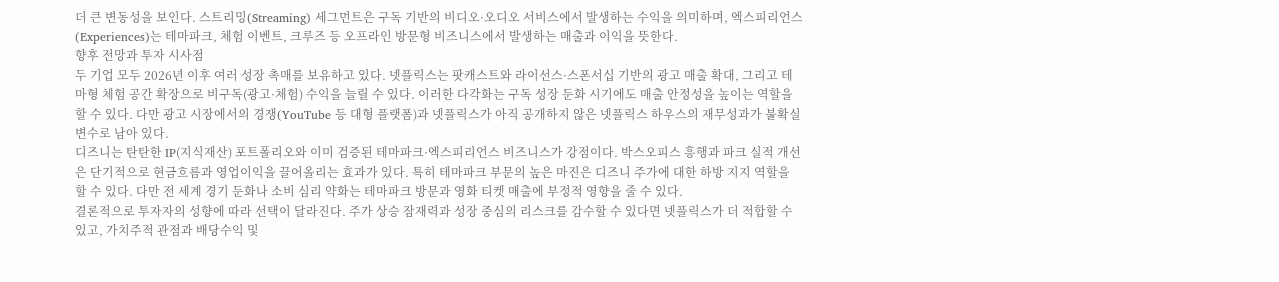더 큰 변동성을 보인다. 스트리밍(Streaming) 세그먼트은 구독 기반의 비디오·오디오 서비스에서 발생하는 수익을 의미하며, 엑스피리언스(Experiences)는 테마파크, 체험 이벤트, 크루즈 등 오프라인 방문형 비즈니스에서 발생하는 매출과 이익을 뜻한다.
향후 전망과 투자 시사점
두 기업 모두 2026년 이후 여러 성장 촉매를 보유하고 있다. 넷플릭스는 팟캐스트와 라이선스·스폰서십 기반의 광고 매출 확대, 그리고 테마형 체험 공간 확장으로 비구독(광고·체험) 수익을 늘릴 수 있다. 이러한 다각화는 구독 성장 둔화 시기에도 매출 안정성을 높이는 역할을 할 수 있다. 다만 광고 시장에서의 경쟁(YouTube 등 대형 플랫폼)과 넷플릭스가 아직 공개하지 않은 넷플릭스 하우스의 재무성과가 불확실 변수로 남아 있다.
디즈니는 탄탄한 IP(지식재산) 포트폴리오와 이미 검증된 테마파크·엑스피리언스 비즈니스가 강점이다. 박스오피스 흥행과 파크 실적 개선은 단기적으로 현금흐름과 영업이익을 끌어올리는 효과가 있다. 특히 테마파크 부문의 높은 마진은 디즈니 주가에 대한 하방 지지 역할을 할 수 있다. 다만 전 세계 경기 둔화나 소비 심리 약화는 테마파크 방문과 영화 티켓 매출에 부정적 영향을 줄 수 있다.
결론적으로 투자자의 성향에 따라 선택이 달라진다. 주가 상승 잠재력과 성장 중심의 리스크를 감수할 수 있다면 넷플릭스가 더 적합할 수 있고, 가치주적 관점과 배당수익 및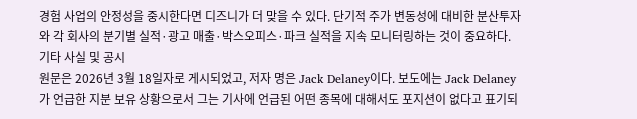경험 사업의 안정성을 중시한다면 디즈니가 더 맞을 수 있다. 단기적 주가 변동성에 대비한 분산투자와 각 회사의 분기별 실적·광고 매출·박스오피스·파크 실적을 지속 모니터링하는 것이 중요하다.
기타 사실 및 공시
원문은 2026년 3월 18일자로 게시되었고, 저자 명은 Jack Delaney이다. 보도에는 Jack Delaney가 언급한 지분 보유 상황으로서 그는 기사에 언급된 어떤 종목에 대해서도 포지션이 없다고 표기되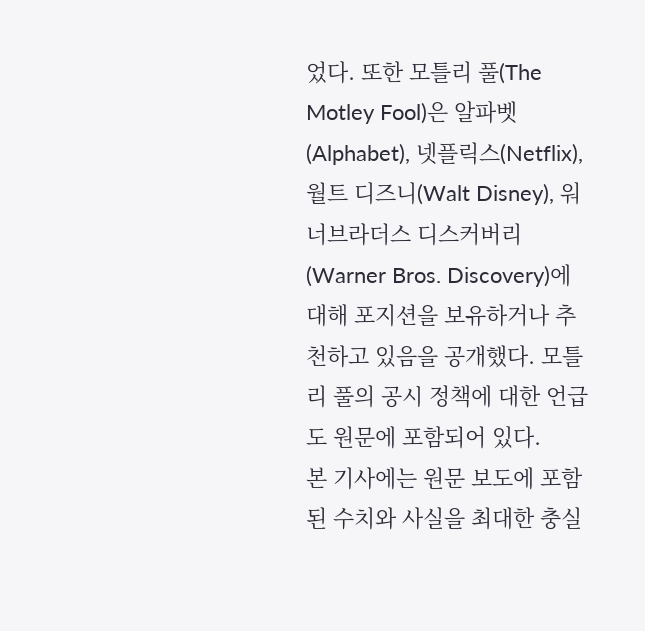었다. 또한 모틀리 풀(The Motley Fool)은 알파벳(Alphabet), 넷플릭스(Netflix), 월트 디즈니(Walt Disney), 워너브라더스 디스커버리(Warner Bros. Discovery)에 대해 포지션을 보유하거나 추천하고 있음을 공개했다. 모틀리 풀의 공시 정책에 대한 언급도 원문에 포함되어 있다.
본 기사에는 원문 보도에 포함된 수치와 사실을 최대한 충실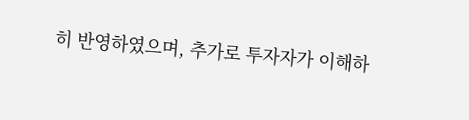히 반영하였으며, 추가로 투자자가 이해하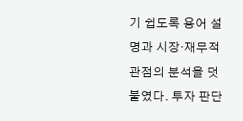기 쉽도록 용어 설명과 시장·재무적 관점의 분석을 덧붙였다. 투자 판단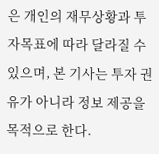은 개인의 재무상황과 투자목표에 따라 달라질 수 있으며, 본 기사는 투자 권유가 아니라 정보 제공을 목적으로 한다.